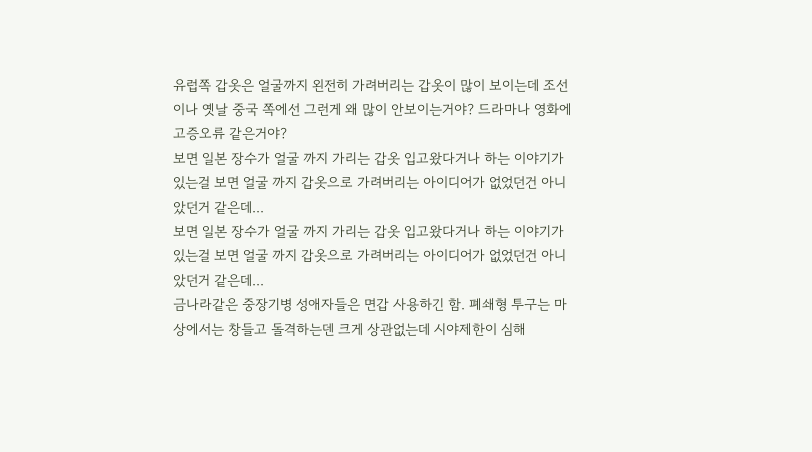유럽쪽 갑옷은 얼굴까지 왼전히 가려버리는 갑옷이 많이 보이는데 조선이나 옛날 중국 쪽에선 그런게 왜 많이 안보이는거야? 드라마나 영화에 고증오류 같은거야?
보면 일본 장수가 얼굴 까지 가리는 갑옷 입고왔다거나 하는 이야기가 있는걸 보면 얼굴 까지 갑옷으로 가려버리는 아이디어가 없었던건 아니았던거 같은데...
보면 일본 장수가 얼굴 까지 가리는 갑옷 입고왔다거나 하는 이야기가 있는걸 보면 얼굴 까지 갑옷으로 가려버리는 아이디어가 없었던건 아니았던거 같은데...
금나라같은 중장기병 성애자들은 면갑 사용하긴 함. 폐쇄형 투구는 마상에서는 창들고 돌격하는덴 크게 상관없는데 시야제한이 심해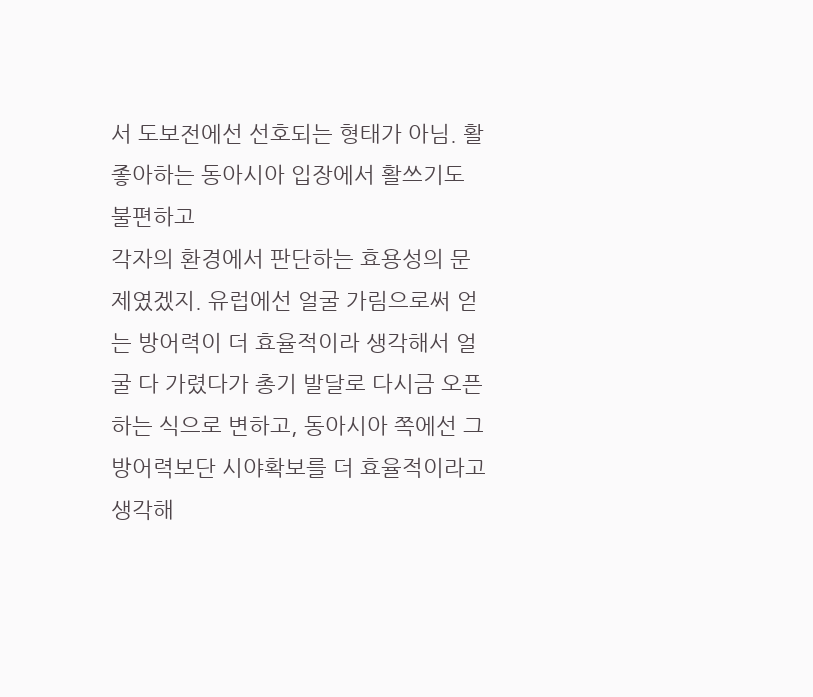서 도보전에선 선호되는 형태가 아님. 활 좋아하는 동아시아 입장에서 활쓰기도 불편하고
각자의 환경에서 판단하는 효용성의 문제였겠지. 유럽에선 얼굴 가림으로써 얻는 방어력이 더 효율적이라 생각해서 얼굴 다 가렸다가 총기 발달로 다시금 오픈하는 식으로 변하고, 동아시아 쪽에선 그 방어력보단 시야확보를 더 효율적이라고 생각해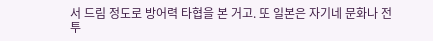서 드림 정도로 방어력 타협을 본 거고. 또 일본은 자기네 문화나 전투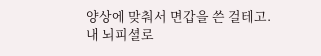양상에 맞춰서 면갑을 쓴 걸테고.
내 뇌피셜로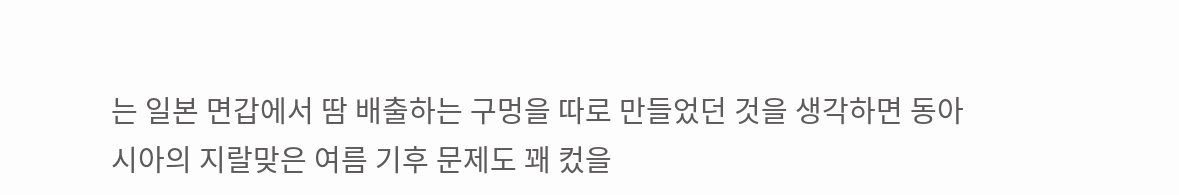는 일본 면갑에서 땀 배출하는 구멍을 따로 만들었던 것을 생각하면 동아시아의 지랄맞은 여름 기후 문제도 꽤 컸을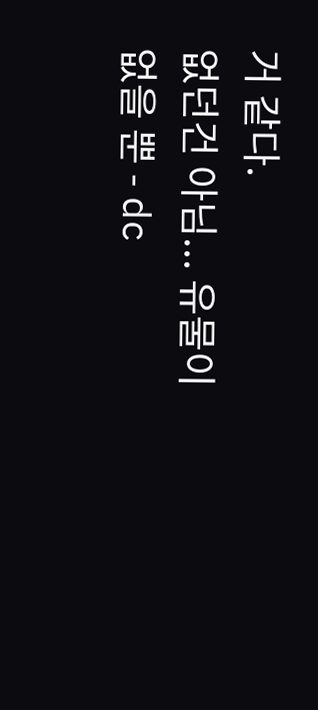거 같다.
없던건 아님... 유물이 없을 뿐 - dc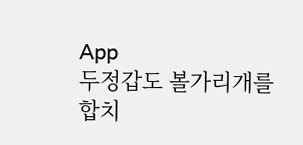App
두정갑도 볼가리개를 합치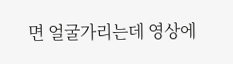면 얼굴가리는데 영상에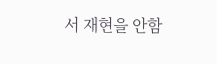서 재현을 안함